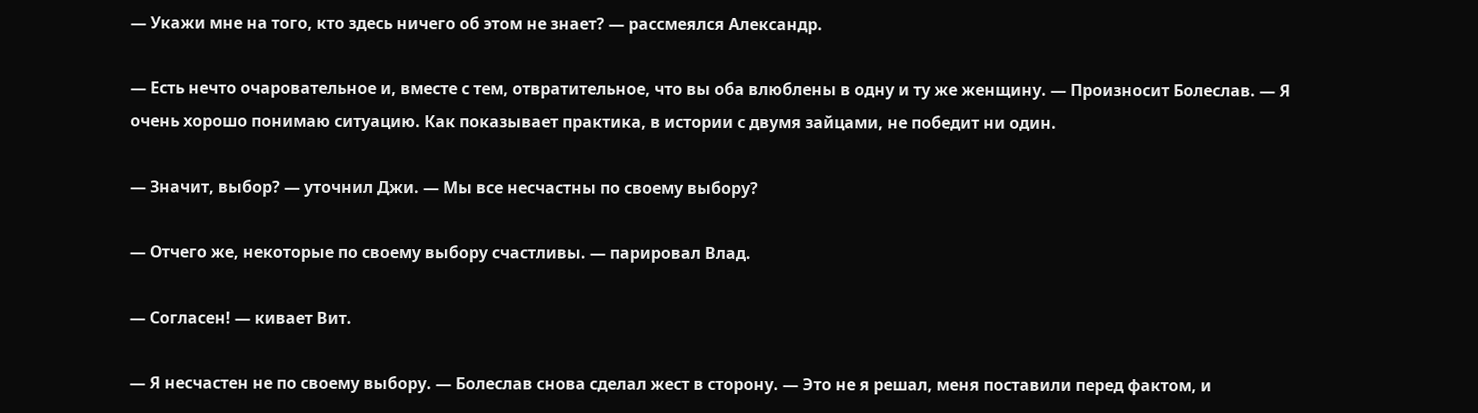— Укажи мне на того, кто здесь ничего об этом не знает? — рассмеялся Александр.

— Есть нечто очаровательное и, вместе с тем, отвратительное, что вы оба влюблены в одну и ту же женщину. — Произносит Болеслав. — Я очень хорошо понимаю ситуацию. Как показывает практика, в истории с двумя зайцами, не победит ни один.

— Значит, выбор? — уточнил Джи. — Мы все несчастны по своему выбору?

— Отчего же, некоторые по своему выбору счастливы. — парировал Влад.

— Согласен! — кивает Вит.

— Я несчастен не по своему выбору. — Болеслав снова сделал жест в сторону. — Это не я решал, меня поставили перед фактом, и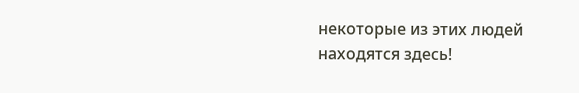некоторые из этих людей находятся здесь!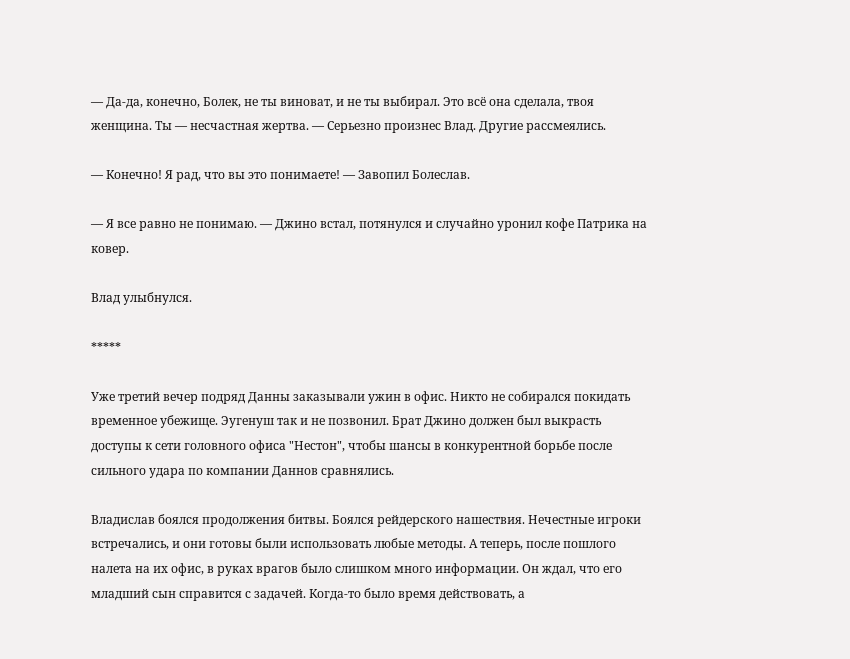— Да-да, конечно, Болек, не ты виноват, и не ты выбирал. Это всё она сделала, твоя женщина. Ты — несчастная жертва. — Серьезно произнес Влад. Другие рассмеялись.

— Конечно! Я рад, что вы это понимаете! — Завопил Болеслав.

— Я все равно не понимаю. — Джино встал, потянулся и случайно уронил кофе Патрика на ковер.

Влад улыбнулся.

*****

Уже третий вечер подряд Данны заказывали ужин в офис. Никто не собирался покидать временное убежище. Эугенуш так и не позвонил. Брат Джино должен был выкрасть доступы к сети головного офиса "Нестон", чтобы шансы в конкурентной борьбе после сильного удара по компании Даннов сравнялись.

Владислав боялся продолжения битвы. Боялся рейдерского нашествия. Нечестные игроки встречались, и они готовы были использовать любые методы. А теперь, после пошлого налета на их офис, в руках врагов было слишком много информации. Он ждал, что его младший сын справится с задачей. Когда-то было время действовать, а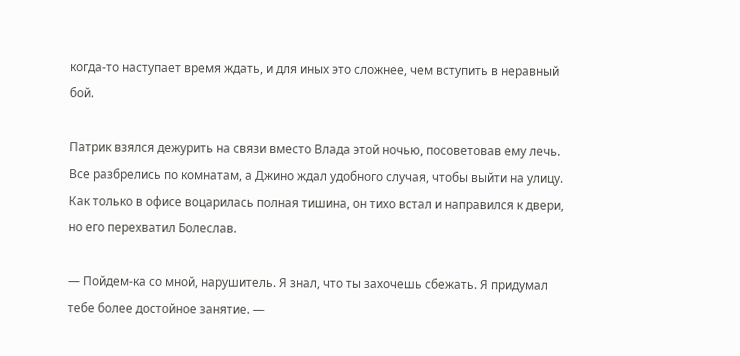когда-то наступает время ждать, и для иных это сложнее, чем вступить в неравный бой.

Патрик взялся дежурить на связи вместо Влада этой ночью, посоветовав ему лечь. Все разбрелись по комнатам, а Джино ждал удобного случая, чтобы выйти на улицу. Как только в офисе воцарилась полная тишина, он тихо встал и направился к двери, но его перехватил Болеслав.

— Пойдем-ка со мной, нарушитель. Я знал, что ты захочешь сбежать. Я придумал тебе более достойное занятие. —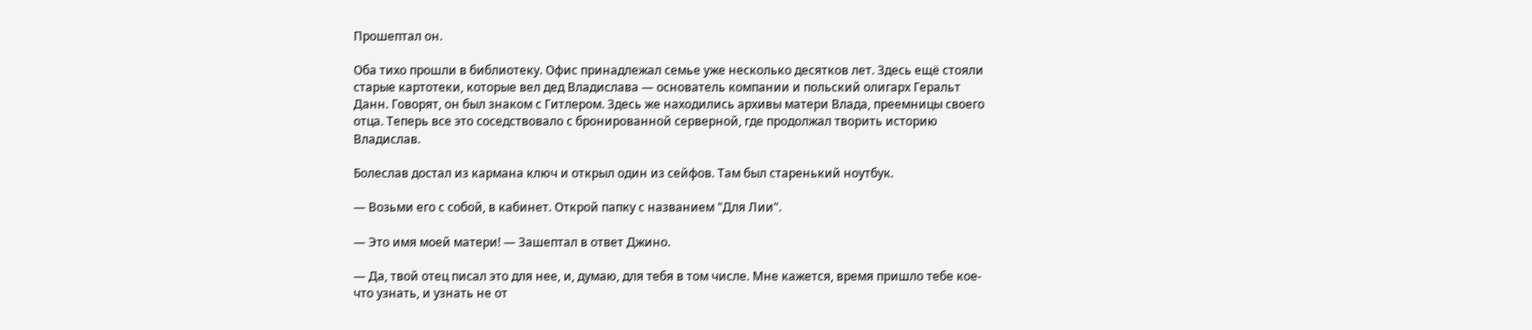Прошептал он.

Оба тихо прошли в библиотеку. Офис принадлежал семье уже несколько десятков лет. Здесь ещё стояли старые картотеки, которые вел дед Владислава — основатель компании и польский олигарх Геральт Данн. Говорят, он был знаком с Гитлером. Здесь же находились архивы матери Влада, преемницы своего отца. Теперь все это соседствовало с бронированной серверной, где продолжал творить историю Владислав.

Болеслав достал из кармана ключ и открыл один из сейфов. Там был старенький ноутбук.

— Возьми его с собой, в кабинет. Открой папку с названием "Для Лии".

— Это имя моей матери! — Зашептал в ответ Джино.

— Да, твой отец писал это для нее, и, думаю, для тебя в том числе. Мне кажется, время пришло тебе кое-что узнать, и узнать не от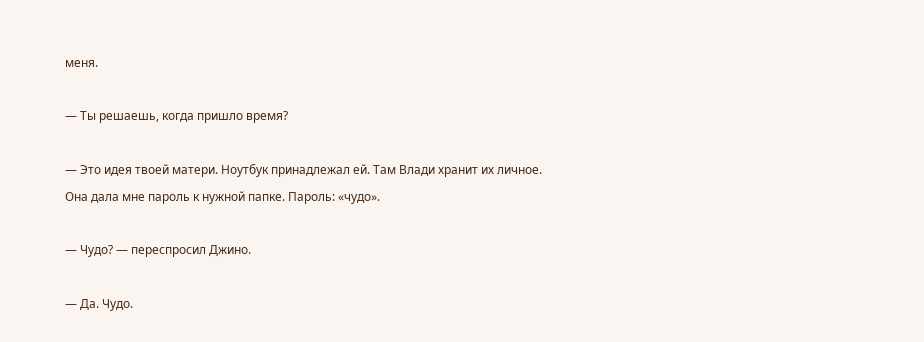меня.

— Ты решаешь, когда пришло время?

— Это идея твоей матери. Ноутбук принадлежал ей. Там Влади хранит их личное. Она дала мне пароль к нужной папке. Пароль: «чудо».

— Чудо? — переспросил Джино.

— Да. Чудо.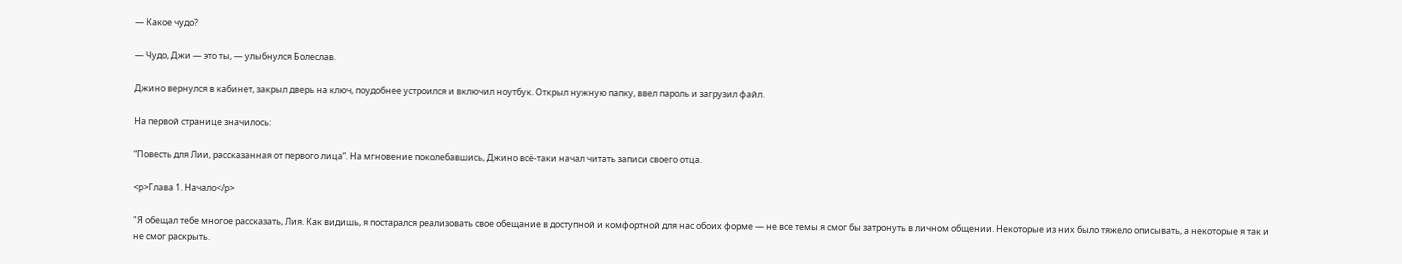— Какое чудо?

— Чудо, Джи — это ты, — улыбнулся Болеслав.

Джино вернулся в кабинет, закрыл дверь на ключ, поудобнее устроился и включил ноутбук. Открыл нужную папку, ввел пароль и загрузил файл.

На первой странице значилось:

“Повесть для Лии, рассказанная от первого лица”. На мгновение поколебавшись, Джино всё-таки начал читать записи своего отца.

<p>Глава 1. Начало</p>

"Я обещал тебе многое рассказать, Лия. Как видишь, я постарался реализовать свое обещание в доступной и комфортной для нас обоих форме — не все темы я смог бы затронуть в личном общении. Некоторые из них было тяжело описывать, а некоторые я так и не смог раскрыть.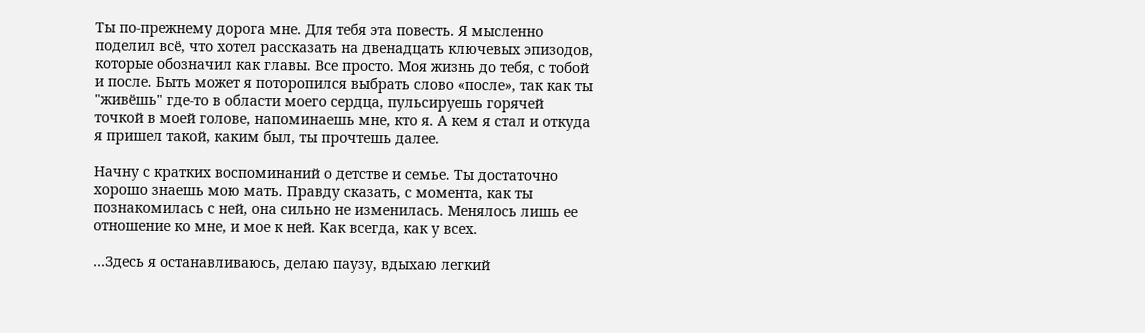Ты по-прежнему дорога мне. Для тебя эта повесть. Я мысленно поделил всё, что хотел рассказать на двенадцать ключевых эпизодов, которые обозначил как главы. Все просто. Моя жизнь до тебя, с тобой и после. Быть может я поторопился выбрать слово «после», так как ты "живёшь" где-то в области моего сердца, пульсируешь горячей точкой в моей голове, напоминаешь мне, кто я. А кем я стал и откуда я пришел такой, каким был, ты прочтешь далее.

Начну с кратких воспоминаний о детстве и семье. Ты достаточно хорошо знаешь мою мать. Правду сказать, с момента, как ты познакомилась с ней, она сильно не изменилась. Менялось лишь ее отношение ко мне, и мое к ней. Как всегда, как у всех.

…Здесь я останавливаюсь, делаю паузу, вдыхаю легкий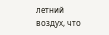летний воздух, что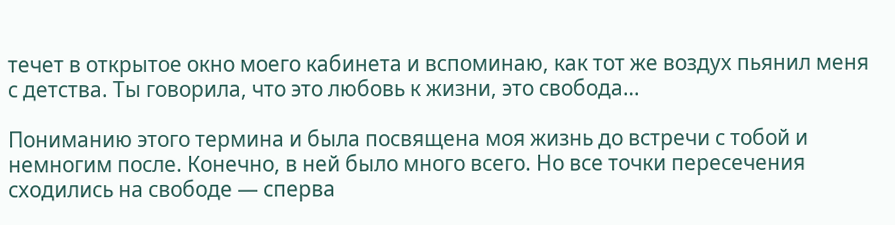течет в открытое окно моего кабинета и вспоминаю, как тот же воздух пьянил меня с детства. Ты говорила, что это любовь к жизни, это свобода…

Пониманию этого термина и была посвящена моя жизнь до встречи с тобой и немногим после. Конечно, в ней было много всего. Но все точки пересечения сходились на свободе — сперва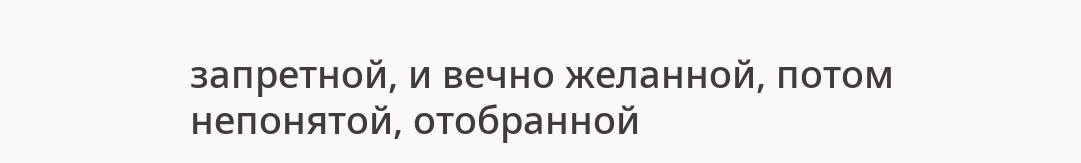запретной, и вечно желанной, потом непонятой, отобранной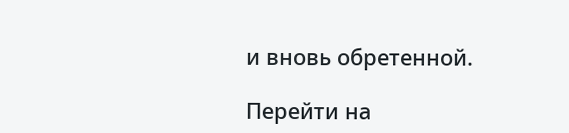и вновь обретенной.

Перейти на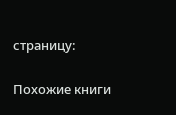страницу:

Похожие книги